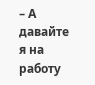– А давайте я на работу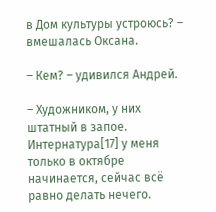в Дом культуры устроюсь? – вмешалась Оксана.

– Кем? – удивился Андрей.

– Художником, у них штатный в запое. Интернатура[17] у меня только в октябре начинается, сейчас всё равно делать нечего.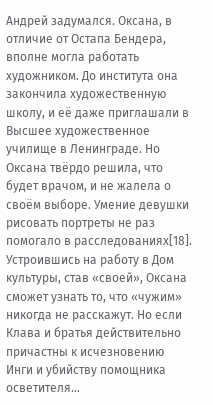Андрей задумался. Оксана, в отличие от Остапа Бендера, вполне могла работать художником. До института она закончила художественную школу, и её даже приглашали в Высшее художественное училище в Ленинграде. Но Оксана твёрдо решила, что будет врачом, и не жалела о своём выборе. Умение девушки рисовать портреты не раз помогало в расследованиях[18]. Устроившись на работу в Дом культуры, став «своей», Оксана сможет узнать то, что «чужим» никогда не расскажут. Но если Клава и братья действительно причастны к исчезновению Инги и убийству помощника осветителя…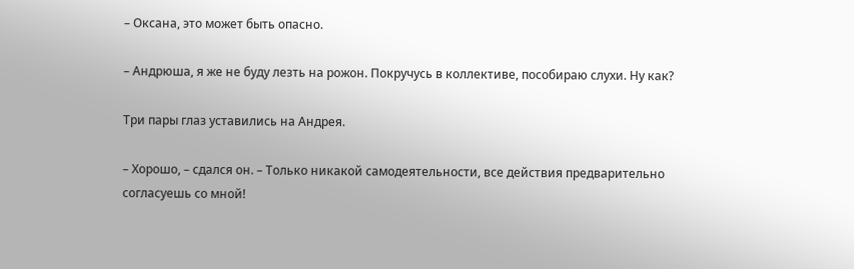– Оксана, это может быть опасно.

– Андрюша, я же не буду лезть на рожон. Покручусь в коллективе, пособираю слухи. Ну как?

Три пары глаз уставились на Андрея.

– Хорошо, – сдался он. – Только никакой самодеятельности, все действия предварительно согласуешь со мной!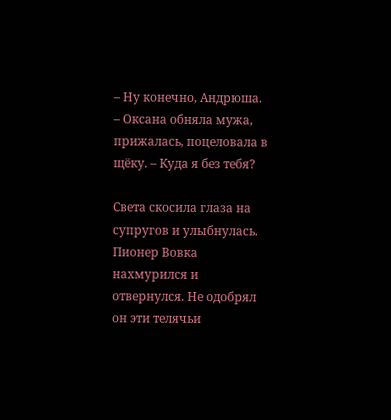– Ну конечно, Андрюша. – Оксана обняла мужа, прижалась, поцеловала в щёку. – Куда я без тебя?

Света скосила глаза на супругов и улыбнулась. Пионер Вовка нахмурился и отвернулся. Не одобрял он эти телячьи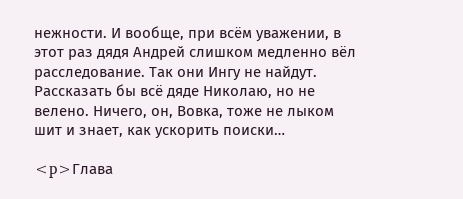нежности. И вообще, при всём уважении, в этот раз дядя Андрей слишком медленно вёл расследование. Так они Ингу не найдут. Рассказать бы всё дяде Николаю, но не велено. Ничего, он, Вовка, тоже не лыком шит и знает, как ускорить поиски…

<p>Глава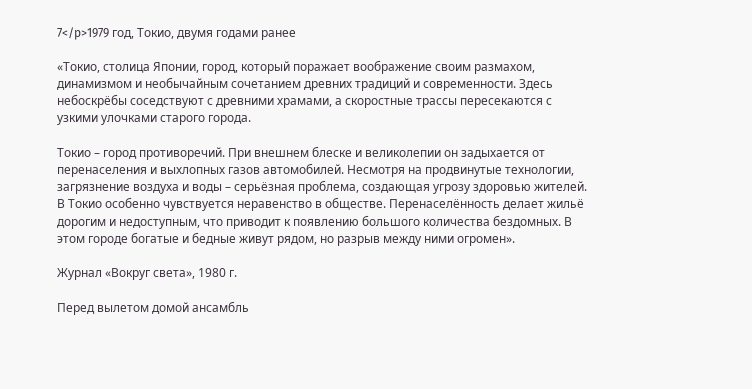7</p>1979 год, Токио, двумя годами ранее

«Токио, столица Японии, город, который поражает воображение своим размахом, динамизмом и необычайным сочетанием древних традиций и современности. Здесь небоскрёбы соседствуют с древними храмами, а скоростные трассы пересекаются с узкими улочками старого города.

Токио – город противоречий. При внешнем блеске и великолепии он задыхается от перенаселения и выхлопных газов автомобилей. Несмотря на продвинутые технологии, загрязнение воздуха и воды – серьёзная проблема, создающая угрозу здоровью жителей. В Токио особенно чувствуется неравенство в обществе. Перенаселённость делает жильё дорогим и недоступным, что приводит к появлению большого количества бездомных. В этом городе богатые и бедные живут рядом, но разрыв между ними огромен».

Журнал «Вокруг света», 1980 г.

Перед вылетом домой ансамбль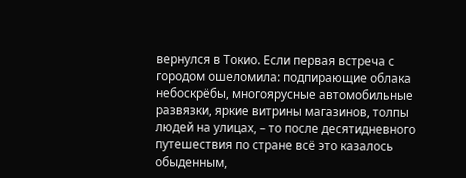вернулся в Токио. Если первая встреча с городом ошеломила: подпирающие облака небоскрёбы, многоярусные автомобильные развязки, яркие витрины магазинов, толпы людей на улицах, – то после десятидневного путешествия по стране всё это казалось обыденным,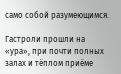само собой разумеющимся.

Гастроли прошли на «ура», при почти полных залах и тёплом приёме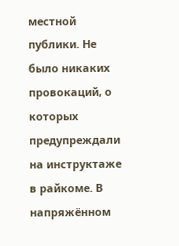местной публики. Не было никаких провокаций, о которых предупреждали на инструктаже в райкоме. В напряжённом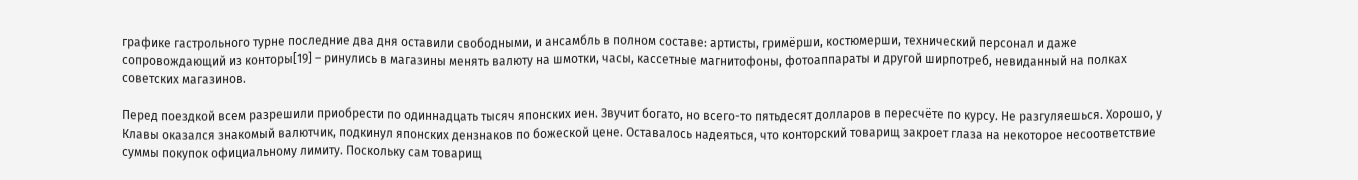графике гастрольного турне последние два дня оставили свободными, и ансамбль в полном составе: артисты, гримёрши, костюмерши, технический персонал и даже сопровождающий из конторы[19] – ринулись в магазины менять валюту на шмотки, часы, кассетные магнитофоны, фотоаппараты и другой ширпотреб, невиданный на полках советских магазинов.

Перед поездкой всем разрешили приобрести по одиннадцать тысяч японских иен. Звучит богато, но всего-то пятьдесят долларов в пересчёте по курсу. Не разгуляешься. Хорошо, у Клавы оказался знакомый валютчик, подкинул японских дензнаков по божеской цене. Оставалось надеяться, что конторский товарищ закроет глаза на некоторое несоответствие суммы покупок официальному лимиту. Поскольку сам товарищ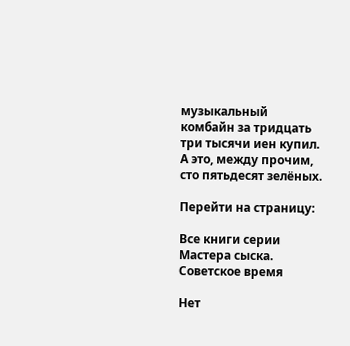музыкальный комбайн за тридцать три тысячи иен купил. А это, между прочим, сто пятьдесят зелёных.

Перейти на страницу:

Все книги серии Мастера сыска. Советское время

Нет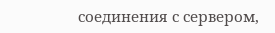соединения с сервером,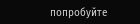попробуйте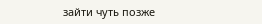зайти чуть позже